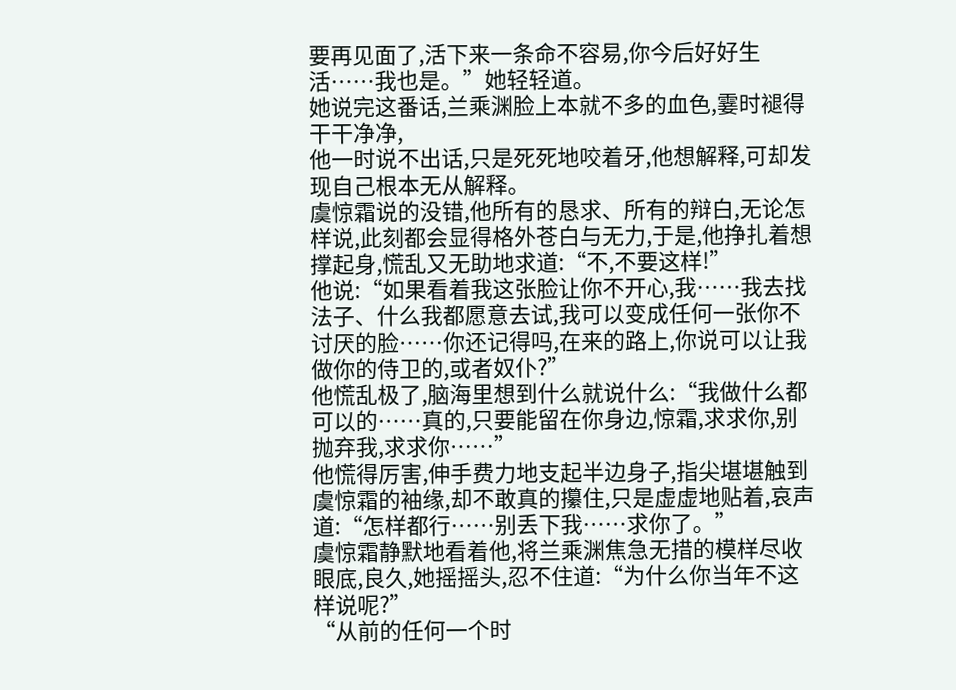要再见面了,活下来一条命不容易,你今后好好生活……我也是。”她轻轻道。
她说完这番话,兰乘渊脸上本就不多的血色,霎时褪得干干净净,
他一时说不出话,只是死死地咬着牙,他想解释,可却发现自己根本无从解释。
虞惊霜说的没错,他所有的恳求、所有的辩白,无论怎样说,此刻都会显得格外苍白与无力,于是,他挣扎着想撑起身,慌乱又无助地求道:“不,不要这样!”
他说:“如果看着我这张脸让你不开心,我……我去找法子、什么我都愿意去试,我可以变成任何一张你不讨厌的脸……你还记得吗,在来的路上,你说可以让我做你的侍卫的,或者奴仆?”
他慌乱极了,脑海里想到什么就说什么:“我做什么都可以的……真的,只要能留在你身边,惊霜,求求你,别抛弃我,求求你……”
他慌得厉害,伸手费力地支起半边身子,指尖堪堪触到虞惊霜的袖缘,却不敢真的攥住,只是虚虚地贴着,哀声道:“怎样都行……别丢下我……求你了。”
虞惊霜静默地看着他,将兰乘渊焦急无措的模样尽收眼底,良久,她摇摇头,忍不住道:“为什么你当年不这样说呢?”
“从前的任何一个时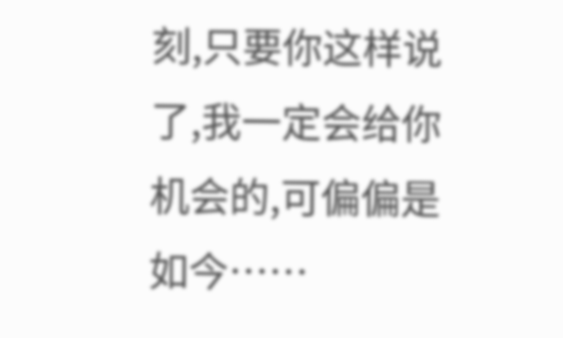刻,只要你这样说了,我一定会给你机会的,可偏偏是如今……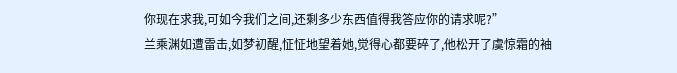你现在求我,可如今我们之间,还剩多少东西值得我答应你的请求呢?”
兰乘渊如遭雷击,如梦初醒,怔怔地望着她,觉得心都要碎了,他松开了虞惊霜的袖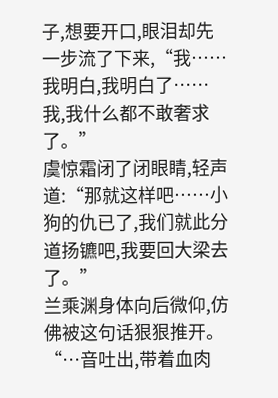子,想要开口,眼泪却先一步流了下来,“我……我明白,我明白了……我,我什么都不敢奢求了。”
虞惊霜闭了闭眼睛,轻声道:“那就这样吧……小狗的仇已了,我们就此分道扬镳吧,我要回大梁去了。”
兰乘渊身体向后微仰,仿佛被这句话狠狠推开。
“…音吐出,带着血肉